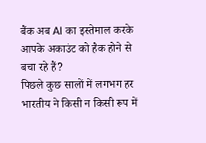बैंक अब AI का इस्तेमाल करके आपके अकाउंट को हैक होने से बचा रहे हैं?
पिछले कुछ सालों में लगभग हर भारतीय ने किसी न किसी रूप में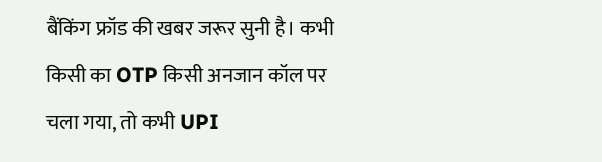बैंकिंग फ्रॉड की खबर जरूर सुनी है। कभी किसी का OTP किसी अनजान कॉल पर चला गया, तो कभी UPI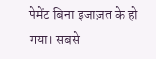पेमेंट बिना इजाज़त के हो गया। सबसे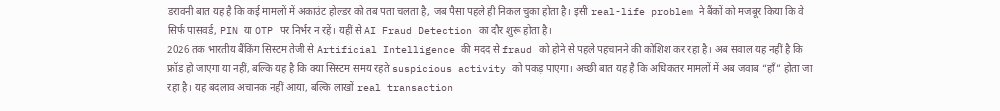डरावनी बात यह है कि कई मामलों में अकाउंट होल्डर को तब पता चलता है, जब पैसा पहले ही निकल चुका होता है। इसी real-life problem ने बैंकों को मजबूर किया कि वे सिर्फ पासवर्ड, PIN या OTP पर निर्भर न रहें। यहीं से AI Fraud Detection का दौर शुरू होता है।
2026 तक भारतीय बैंकिंग सिस्टम तेजी से Artificial Intelligence की मदद से fraud को होने से पहले पहचानने की कोशिश कर रहा है। अब सवाल यह नहीं है कि फ्रॉड हो जाएगा या नहीं, बल्कि यह है कि क्या सिस्टम समय रहते suspicious activity को पकड़ पाएगा। अच्छी बात यह है कि अधिकतर मामलों में अब जवाब “हाँ” होता जा रहा है। यह बदलाव अचानक नहीं आया, बल्कि लाखों real transaction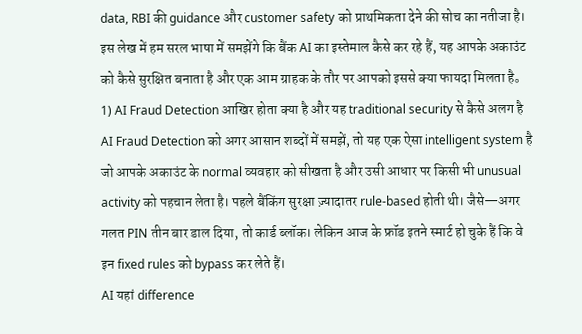data, RBI की guidance और customer safety को प्राथमिकता देने की सोच का नतीजा है। इस लेख में हम सरल भाषा में समझेंगे कि बैंक AI का इस्तेमाल कैसे कर रहे हैं, यह आपके अकाउंट को कैसे सुरक्षित बनाता है और एक आम ग्राहक के तौर पर आपको इससे क्या फायदा मिलता है。
1) AI Fraud Detection आखिर होता क्या है और यह traditional security से कैसे अलग है
AI Fraud Detection को अगर आसान शब्दों में समझें, तो यह एक ऐसा intelligent system है जो आपके अकाउंट के normal व्यवहार को सीखता है और उसी आधार पर किसी भी unusual activity को पहचान लेता है। पहले बैंकिंग सुरक्षा ज़्यादातर rule-based होती थी। जैसे—अगर गलत PIN तीन बार डाल दिया, तो कार्ड ब्लॉक। लेकिन आज के फ्रॉड इतने स्मार्ट हो चुके हैं कि वे इन fixed rules को bypass कर लेते हैं।
AI यहां difference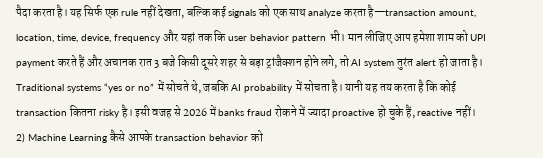पैदा करता है। यह सिर्फ एक rule नहीं देखता, बल्कि कई signals को एक साथ analyze करता है—transaction amount, location, time, device, frequency और यहां तक कि user behavior pattern भी। मान लीजिए आप हमेशा शाम को UPI payment करते हैं और अचानक रात 3 बजे किसी दूसरे शहर से बड़ा ट्रांजैक्शन होने लगे, तो AI system तुरंत alert हो जाता है।
Traditional systems “yes or no” में सोचते थे, जबकि AI probability में सोचता है। यानी यह तय करता है कि कोई transaction कितना risky है। इसी वजह से 2026 में banks fraud रोकने में ज्यादा proactive हो चुके हैं, reactive नहीं।
2) Machine Learning कैसे आपके transaction behavior को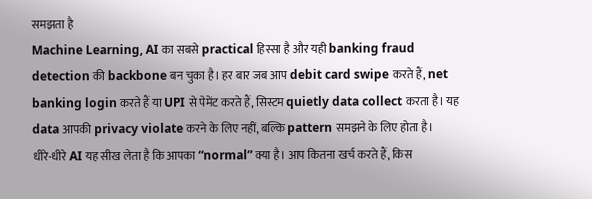समझता है
Machine Learning, AI का सबसे practical हिस्सा है और यही banking fraud detection की backbone बन चुका है। हर बार जब आप debit card swipe करते हैं, net banking login करते हैं या UPI से पेमेंट करते हैं, सिस्टम quietly data collect करता है। यह data आपकी privacy violate करने के लिए नहीं, बल्कि pattern समझने के लिए होता है।
धीरे-धीरे AI यह सीख लेता है कि आपका “normal” क्या है। आप कितना खर्च करते हैं, किस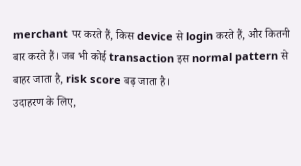merchant पर करते हैं, किस device से login करते हैं, और कितनी बार करते हैं। जब भी कोई transaction इस normal pattern से बाहर जाता है, risk score बढ़ जाता है।
उदाहरण के लिए,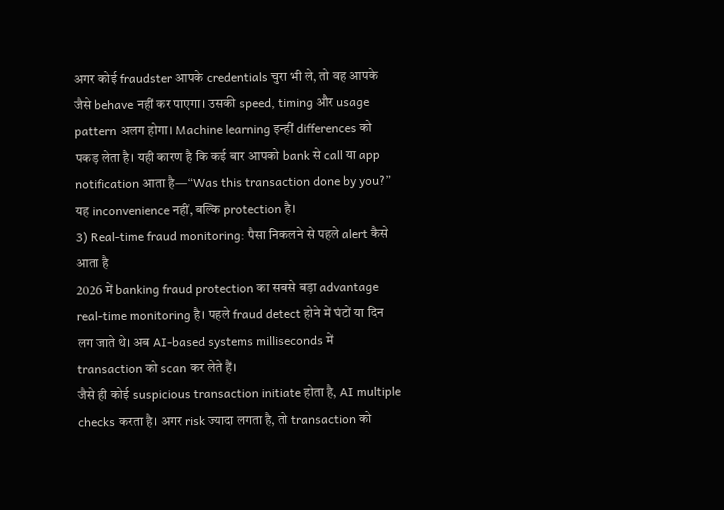अगर कोई fraudster आपके credentials चुरा भी ले, तो वह आपके जैसे behave नहीं कर पाएगा। उसकी speed, timing और usage pattern अलग होगा। Machine learning इन्हीं differences को पकड़ लेता है। यही कारण है कि कई बार आपको bank से call या app notification आता है—“Was this transaction done by you?” यह inconvenience नहीं, बल्कि protection है।
3) Real-time fraud monitoring: पैसा निकलने से पहले alert कैसे आता है
2026 में banking fraud protection का सबसे बड़ा advantage real-time monitoring है। पहले fraud detect होने में घंटों या दिन लग जाते थे। अब AI-based systems milliseconds में transaction को scan कर लेते हैं।
जैसे ही कोई suspicious transaction initiate होता है, AI multiple checks करता है। अगर risk ज्यादा लगता है, तो transaction को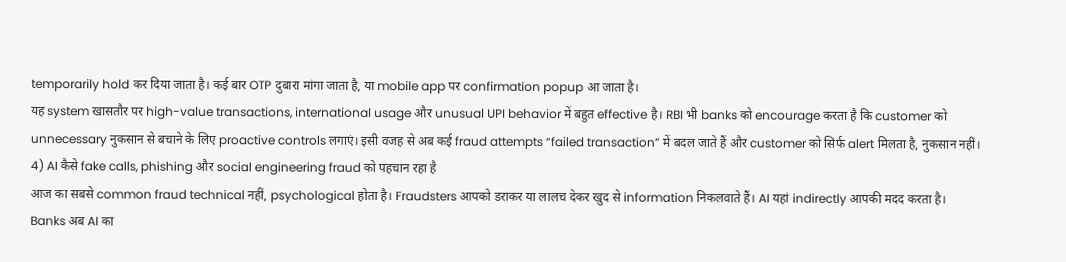temporarily hold कर दिया जाता है। कई बार OTP दुबारा मांगा जाता है, या mobile app पर confirmation popup आ जाता है।
यह system खासतौर पर high-value transactions, international usage और unusual UPI behavior में बहुत effective है। RBI भी banks को encourage करता है कि customer को unnecessary नुकसान से बचाने के लिए proactive controls लगाएं। इसी वजह से अब कई fraud attempts “failed transaction” में बदल जाते हैं और customer को सिर्फ alert मिलता है, नुकसान नहीं।
4) AI कैसे fake calls, phishing और social engineering fraud को पहचान रहा है
आज का सबसे common fraud technical नहीं, psychological होता है। Fraudsters आपको डराकर या लालच देकर खुद से information निकलवाते हैं। AI यहां indirectly आपकी मदद करता है।
Banks अब AI का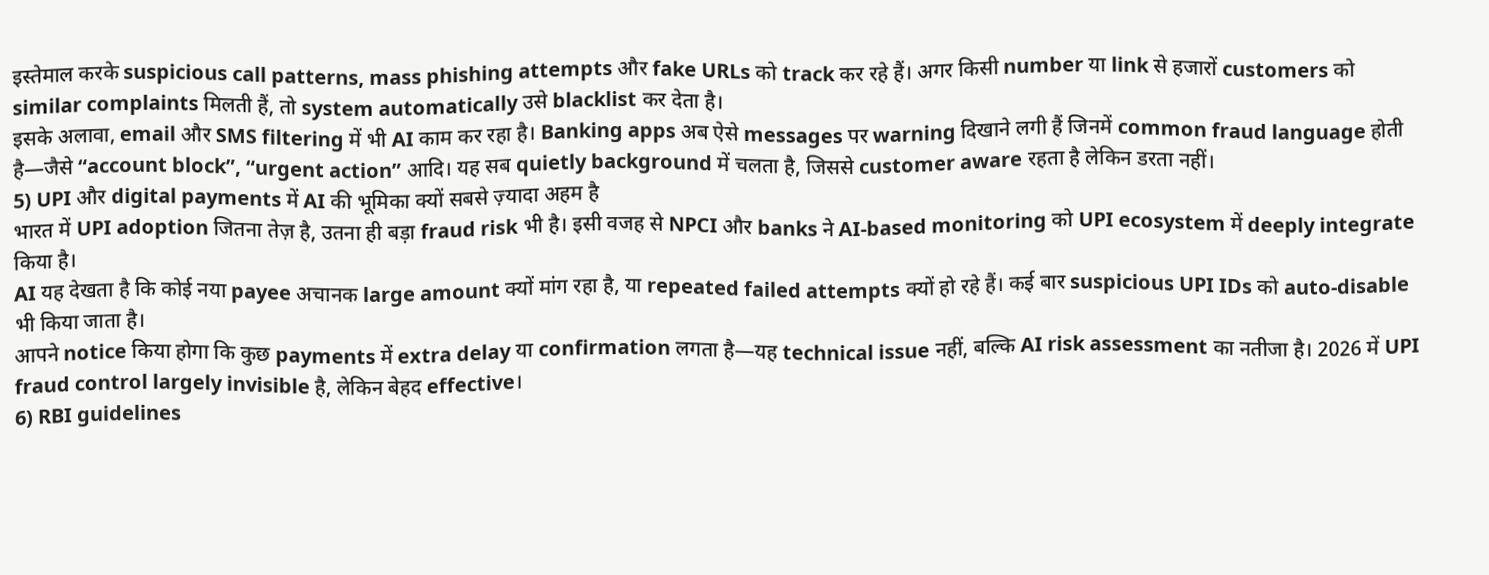इस्तेमाल करके suspicious call patterns, mass phishing attempts और fake URLs को track कर रहे हैं। अगर किसी number या link से हजारों customers को similar complaints मिलती हैं, तो system automatically उसे blacklist कर देता है।
इसके अलावा, email और SMS filtering में भी AI काम कर रहा है। Banking apps अब ऐसे messages पर warning दिखाने लगी हैं जिनमें common fraud language होती है—जैसे “account block”, “urgent action” आदि। यह सब quietly background में चलता है, जिससे customer aware रहता है लेकिन डरता नहीं।
5) UPI और digital payments में AI की भूमिका क्यों सबसे ज़्यादा अहम है
भारत में UPI adoption जितना तेज़ है, उतना ही बड़ा fraud risk भी है। इसी वजह से NPCI और banks ने AI-based monitoring को UPI ecosystem में deeply integrate किया है।
AI यह देखता है कि कोई नया payee अचानक large amount क्यों मांग रहा है, या repeated failed attempts क्यों हो रहे हैं। कई बार suspicious UPI IDs को auto-disable भी किया जाता है।
आपने notice किया होगा कि कुछ payments में extra delay या confirmation लगता है—यह technical issue नहीं, बल्कि AI risk assessment का नतीजा है। 2026 में UPI fraud control largely invisible है, लेकिन बेहद effective।
6) RBI guidelines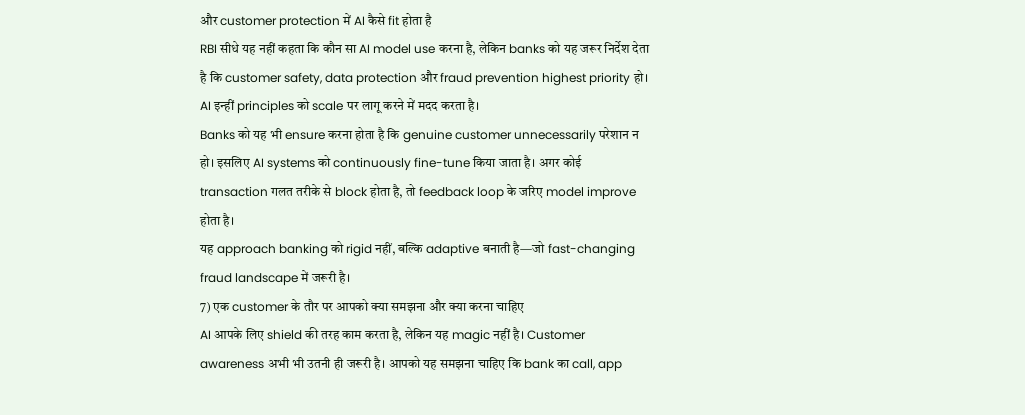और customer protection में AI कैसे fit होता है
RBI सीधे यह नहीं कहता कि कौन सा AI model use करना है, लेकिन banks को यह जरूर निर्देश देता है कि customer safety, data protection और fraud prevention highest priority हो। AI इन्हीं principles को scale पर लागू करने में मदद करता है।
Banks को यह भी ensure करना होता है कि genuine customer unnecessarily परेशान न हो। इसलिए AI systems को continuously fine-tune किया जाता है। अगर कोई transaction गलत तरीके से block होता है, तो feedback loop के जरिए model improve होता है।
यह approach banking को rigid नहीं, बल्कि adaptive बनाती है—जो fast-changing fraud landscape में जरूरी है।
7) एक customer के तौर पर आपको क्या समझना और क्या करना चाहिए
AI आपके लिए shield की तरह काम करता है, लेकिन यह magic नहीं है। Customer awareness अभी भी उतनी ही जरूरी है। आपको यह समझना चाहिए कि bank का call, app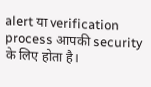alert या verification process आपकी security के लिए होता है।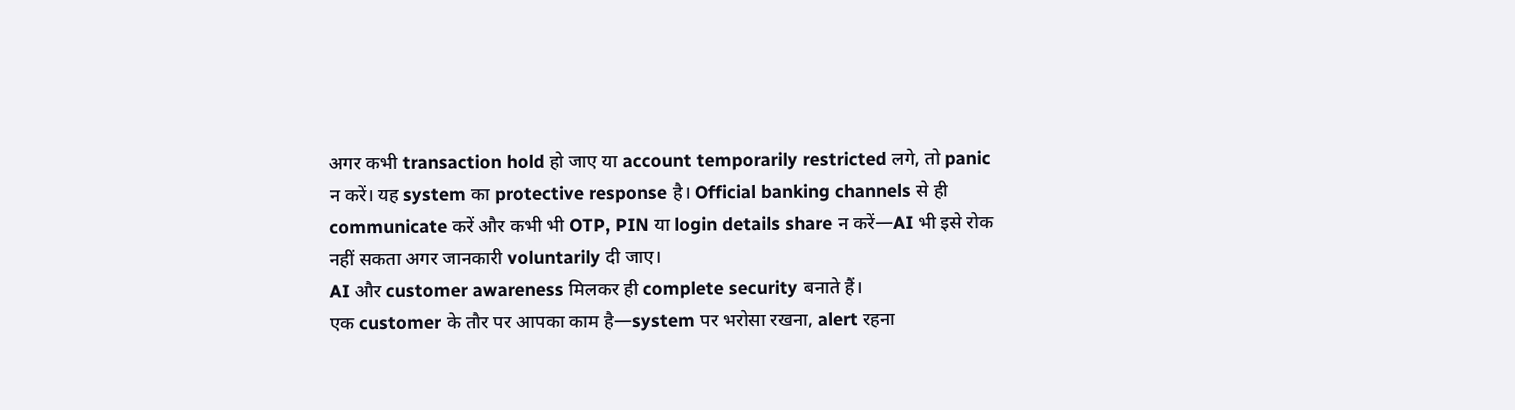अगर कभी transaction hold हो जाए या account temporarily restricted लगे, तो panic न करें। यह system का protective response है। Official banking channels से ही communicate करें और कभी भी OTP, PIN या login details share न करें—AI भी इसे रोक नहीं सकता अगर जानकारी voluntarily दी जाए।
AI और customer awareness मिलकर ही complete security बनाते हैं।
एक customer के तौर पर आपका काम है—system पर भरोसा रखना, alert रहना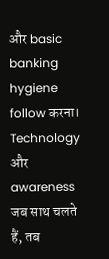और basic banking hygiene follow करना। Technology और awareness जब साथ चलते हैं, तब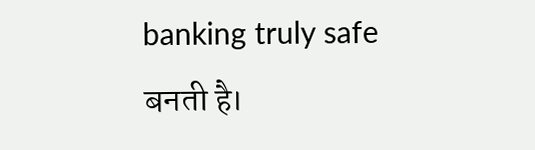banking truly safe बनती है।